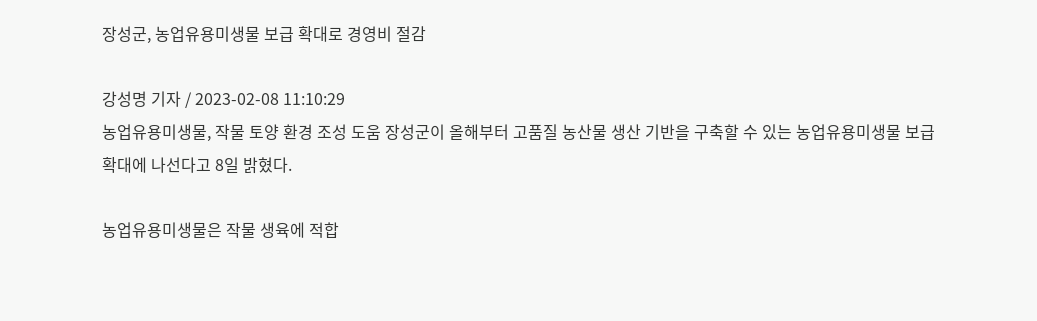장성군, 농업유용미생물 보급 확대로 경영비 절감

강성명 기자 / 2023-02-08 11:10:29
농업유용미생물, 작물 토양 환경 조성 도움 장성군이 올해부터 고품질 농산물 생산 기반을 구축할 수 있는 농업유용미생물 보급 확대에 나선다고 8일 밝혔다.

농업유용미생물은 작물 생육에 적합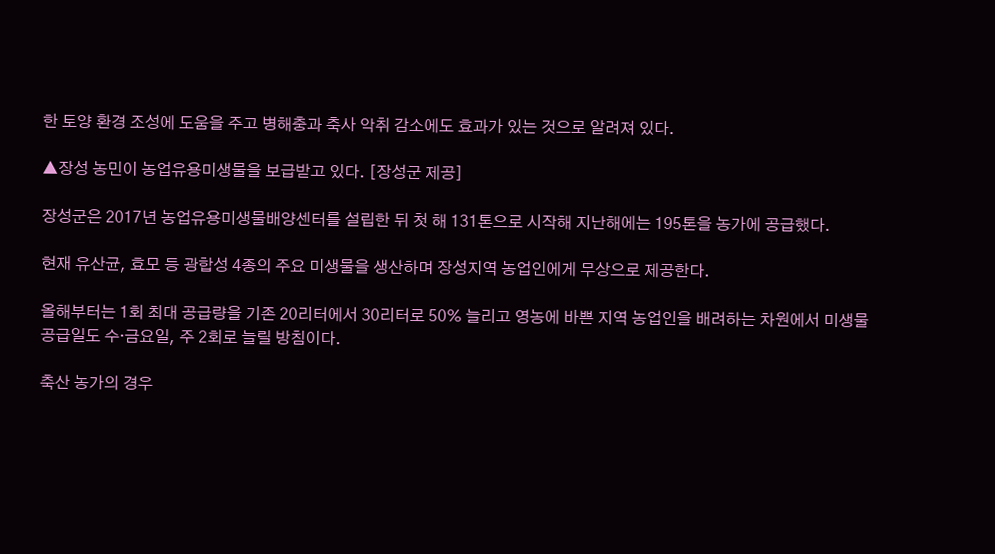한 토양 환경 조성에 도움을 주고 병해충과 축사 악취 감소에도 효과가 있는 것으로 알려져 있다.

▲장성 농민이 농업유용미생물을 보급받고 있다. [장성군 제공]

장성군은 2017년 농업유용미생물배양센터를 설립한 뒤 첫 해 131톤으로 시작해 지난해에는 195톤을 농가에 공급했다.

현재 유산균, 효모 등 광합성 4종의 주요 미생물을 생산하며 장성지역 농업인에게 무상으로 제공한다.

올해부터는 1회 최대 공급량을 기존 20리터에서 30리터로 50% 늘리고 영농에 바쁜 지역 농업인을 배려하는 차원에서 미생물 공급일도 수·금요일, 주 2회로 늘릴 방침이다.

축산 농가의 경우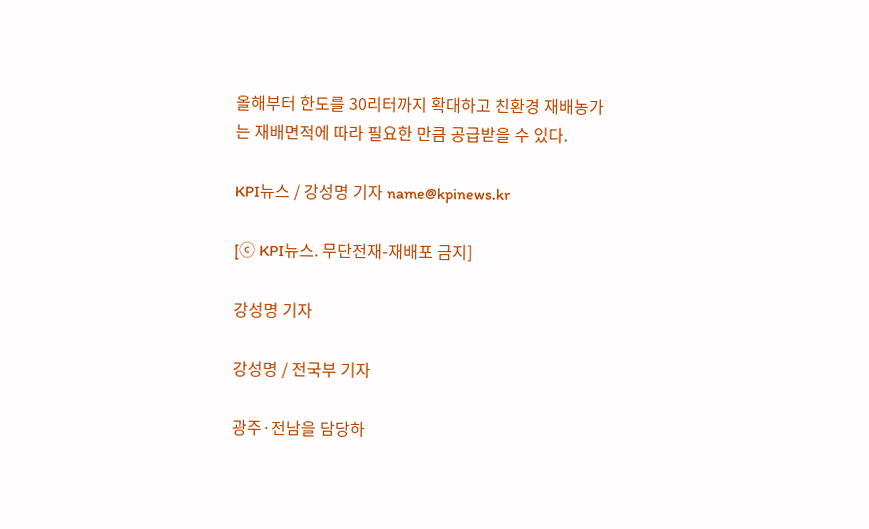올해부터 한도를 30리터까지 확대하고 친환경 재배농가는 재배면적에 따라 필요한 만큼 공급받을 수 있다.

KPI뉴스 / 강성명 기자 name@kpinews.kr

[ⓒ KPI뉴스. 무단전재-재배포 금지]

강성명 기자

강성명 / 전국부 기자

광주·전남을 담당하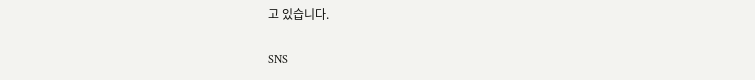고 있습니다.

SNS